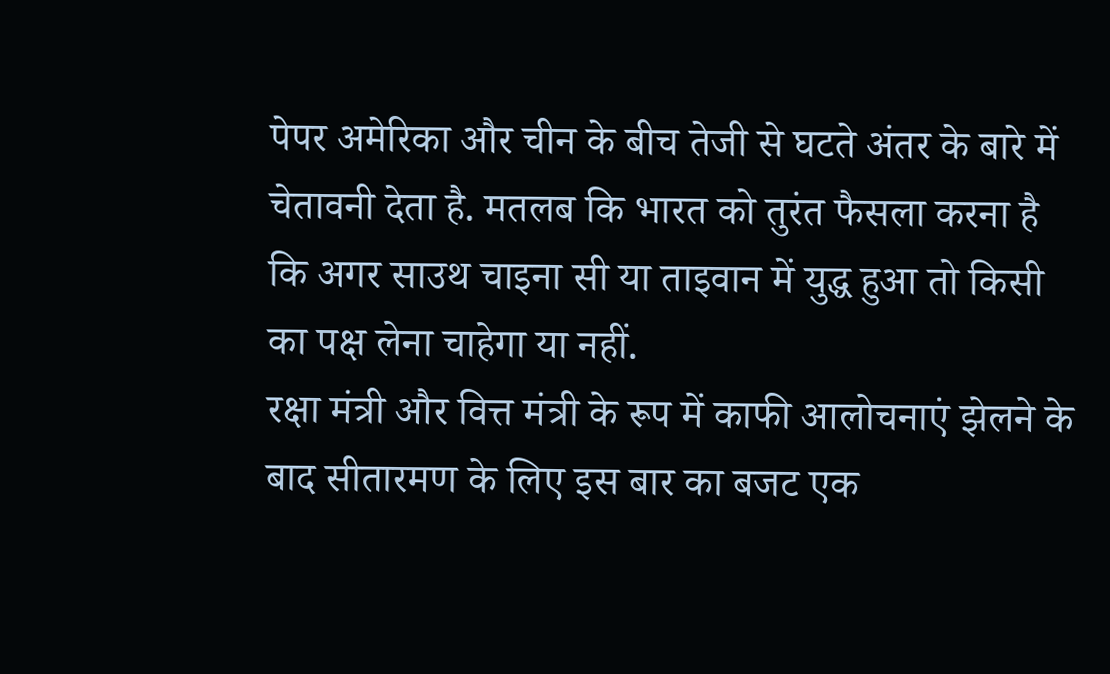पेपर अमेरिका और चीन के बीच तेजी से घटते अंतर के बारे में चेतावनी देता है. मतलब कि भारत को तुरंत फैसला करना है कि अगर साउथ चाइना सी या ताइवान में युद्ध हुआ तो किसी का पक्ष लेना चाहेगा या नहीं.
रक्षा मंत्री और वित्त मंत्री के रूप में काफी आलोचनाएं झेलने के बाद सीतारमण के लिए इस बार का बजट एक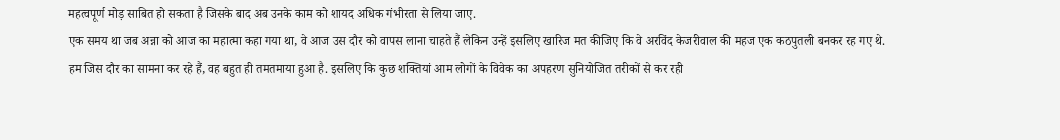महत्वपूर्ण मोड़ साबित हो सकता है जिसके बाद अब उनके काम को शायद अधिक गंभीरता से लिया जाए.
एक समय था जब अन्ना को आज का महात्मा कहा गया था, वे आज उस दौर को वापस लाना चाहते हैं लेकिन उन्हें इसलिए खारिज मत कीजिए कि वे अरविंद केजरीवाल की महज एक कठपुतली बनकर रह गए थे.
हम जिस दौर का सामना कर रहे हैं, वह बहुत ही तमतमाया हुआ है. इसलिए कि कुछ शक्तियां आम लोगों के विवेक का अपहरण सुनियोजित तरीकों से कर रही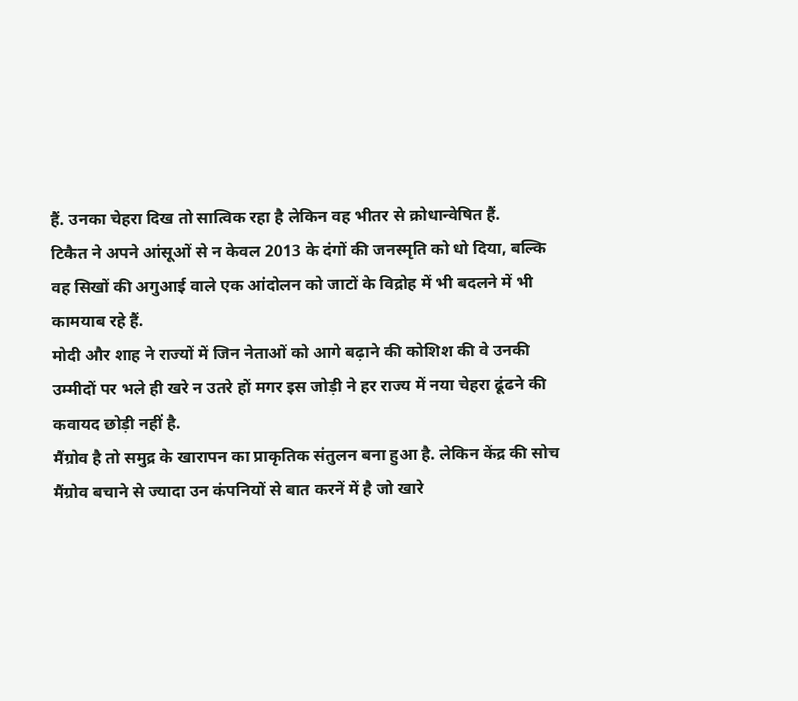हैं. उनका चेहरा दिख तो सात्विक रहा है लेकिन वह भीतर से क्रोधान्वेषित हैं.
टिकैत ने अपने आंसूओं से न केवल 2013 के दंगों की जनस्मृति को धो दिया, बल्कि वह सिखों की अगुआई वाले एक आंदोलन को जाटों के विद्रोह में भी बदलने में भी कामयाब रहे हैं.
मोदी और शाह ने राज्यों में जिन नेताओं को आगे बढ़ाने की कोशिश की वे उनकी उम्मीदों पर भले ही खरे न उतरे हों मगर इस जोड़ी ने हर राज्य में नया चेहरा ढूंढने की कवायद छोड़ी नहीं है.
मैंग्रोव है तो समुद्र के खारापन का प्राकृतिक संतुलन बना हुआ है. लेकिन केंद्र की सोच मैंग्रोव बचाने से ज्यादा उन कंपनियों से बात करनें में है जो खारे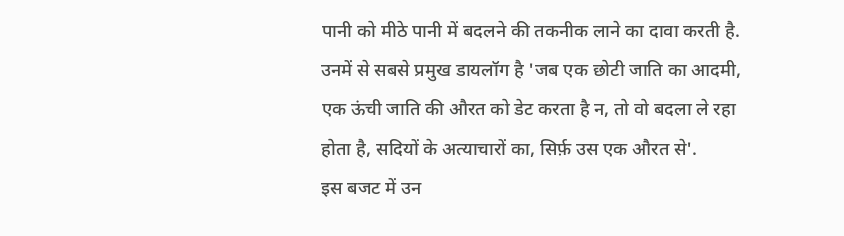पानी को मीठे पानी में बदलने की तकनीक लाने का दावा करती है.
उनमें से सबसे प्रमुख डायलॉग है 'जब एक छोटी जाति का आदमी, एक ऊंची जाति की औरत को डेट करता है न, तो वो बदला ले रहा होता है, सदियों के अत्याचारों का, सिर्फ़ उस एक औरत से'.
इस बजट में उन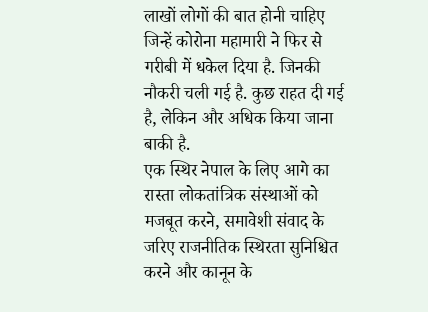लाखों लोगों की बात होनी चाहिए जिन्हें कोरोना महामारी ने फिर से गरीबी में धकेल दिया है. जिनकी नौकरी चली गई है. कुछ राहत दी गई है, लेकिन और अधिक किया जाना बाकी है.
एक स्थिर नेपाल के लिए आगे का रास्ता लोकतांत्रिक संस्थाओं को मजबूत करने, समावेशी संवाद के जरिए राजनीतिक स्थिरता सुनिश्चित करने और कानून के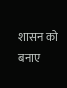शासन को बनाए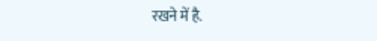रखने में है.